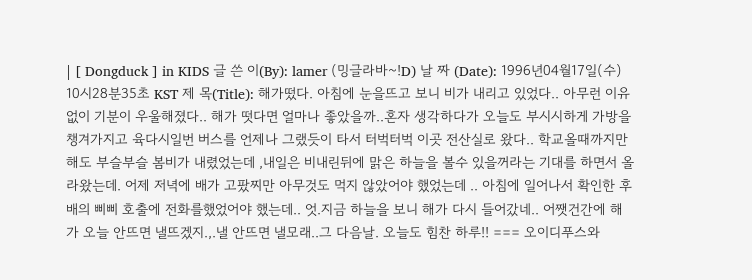| [ Dongduck ] in KIDS 글 쓴 이(By): lamer (밍글라바~!D) 날 짜 (Date): 1996년04월17일(수) 10시28분35초 KST 제 목(Title): 해가떴다. 아침에 눈을뜨고 보니 비가 내리고 있었다.. 아무런 이유없이 기분이 우울해졌다.. 해가 떳다면 얼마나 좋았을까..혼자 생각하다가 오늘도 부시시하게 가방을 챙겨가지고 육다시일번 버스를 언제나 그랬듯이 타서 터벅터벅 이곳 전산실로 왔다.. 학교올때까지만 해도 부슬부슬 봄비가 내렸었는데 ,내일은 비내린뒤에 맑은 하늘을 볼수 있을꺼라는 기대를 하면서 올라왔는데. 어제 저녁에 배가 고팠찌만 아무것도 먹지 않았어야 했었는데 .. 아침에 일어나서 확인한 후배의 삐삐 호출에 전화를했었어야 했는데.. 엇.지금 하늘을 보니 해가 다시 들어갔네.. 어쨋건간에 해가 오늘 안뜨면 낼뜨겠지.,.낼 안뜨면 낼모래..그 다음날. 오늘도 힘찬 하루!! === 오이디푸스와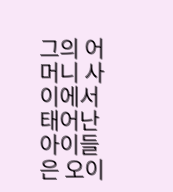그의 어머니 사이에서 태어난 아이들은 오이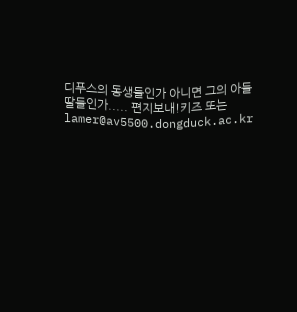디푸스의 동생들인가 아니면 그의 아들 딸들인가..... 편지보내!키즈 또는 lamer@av5500.dongduck.ac.kr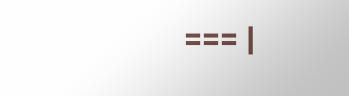=== |